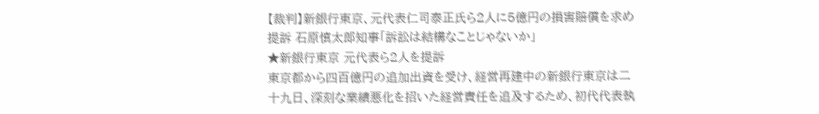【裁判】新銀行東京、元代表仁司泰正氏ら2人に5億円の損害賠償を求め提訴 石原慎太郎知事「訴訟は結構なことじゃないか」
★新銀行東京 元代表ら2人を提訴
東京都から四百億円の追加出資を受け、経営再建中の新銀行東京は二十九日、深刻な業績悪化を招いた経営責任を追及するため、初代代表執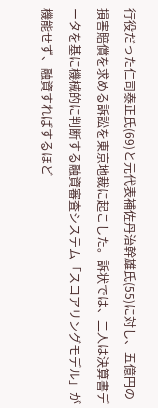行役だった仁司泰正氏(69)と元代表補佐丹治幹雄氏(55)に対し、五億円の損害賠償を求める訴訟を東京地裁に起こした。訴状では、二人は決算書データを基に機械的に判断する融資審査システム「スコアリングモデル」が機能せず、融資すればするほど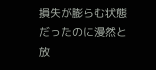損失が膨らむ状態だったのに漫然と放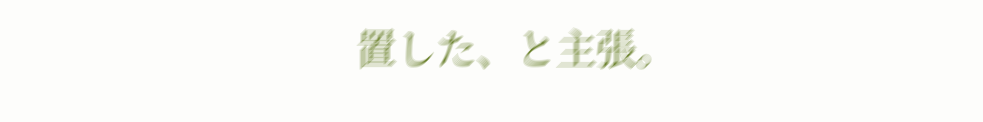置した、と主張。